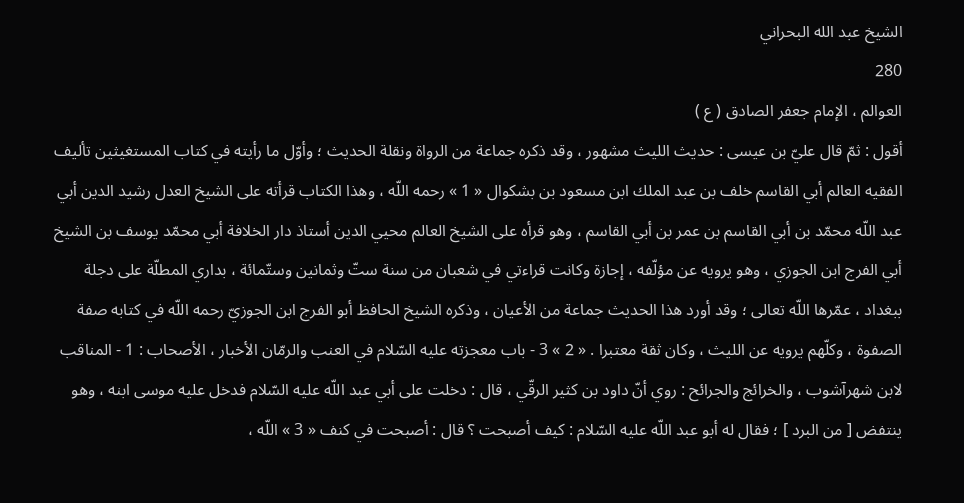الشيخ عبد الله البحراني
280
العوالم ، الإمام جعفر الصادق ( ع )
أقول : ثمّ قال عليّ بن عيسى : حديث الليث مشهور ، وقد ذكره جماعة من الرواة ونقلة الحديث ؛ وأوّل ما رأيته في كتاب المستغيثين تأليف الفقيه العالم أبي القاسم خلف بن عبد الملك ابن مسعود بن بشكوال « 1 » رحمه اللّه ، وهذا الكتاب قرأته على الشيخ العدل رشيد الدين أبي عبد اللّه محمّد بن أبي القاسم بن عمر بن أبي القاسم ، وهو قرأه على الشيخ العالم محيي الدين أستاذ دار الخلافة أبي محمّد يوسف بن الشيخ أبي الفرج ابن الجوزي ، وهو يرويه عن مؤلّفه ، إجازة وكانت قراءتي في شعبان من سنة ستّ وثمانين وستّمائة ، بداري المطلّة على دجلة ببغداد ، عمّرها اللّه تعالى ؛ وقد أورد هذا الحديث جماعة من الأعيان ، وذكره الشيخ الحافظ أبو الفرج ابن الجوزيّ رحمه اللّه في كتابه صفة الصفوة ، وكلّهم يرويه عن الليث ، وكان ثقة معتبرا . « 2 » 3 - باب معجزته عليه السّلام في العنب والرمّان الأخبار ، الأصحاب : 1 - المناقب لابن شهرآشوب ، والخرائج والجرائح : روي أنّ داود بن كثير الرقّي ، قال : دخلت على أبي عبد اللّه عليه السّلام فدخل عليه موسى ابنه ، وهو ينتفض [ من البرد ] ؛ فقال له أبو عبد اللّه عليه السّلام : كيف أصبحت ؟ قال : أصبحت في كنف « 3 » اللّه ،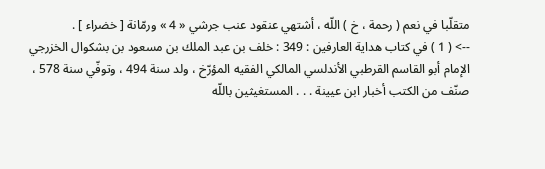متقلّبا في نعم ( رحمة ، خ ) اللّه ، أشتهي عنقود عنب جرشي « 4 » ورمّانة [ خضراء ] .
--> ( 1 ) في كتاب هداية العارفين : 349 : خلف بن عبد الملك بن مسعود بن بشكوال الخزرجي الإمام أبو القاسم القرطبي الأندلسي المالكي الفقيه المؤرّخ ، ولد سنة 494 ، وتوفّي سنة 578 ، صنّف من الكتب أخبار ابن عيينة . . . المستغيثين باللّه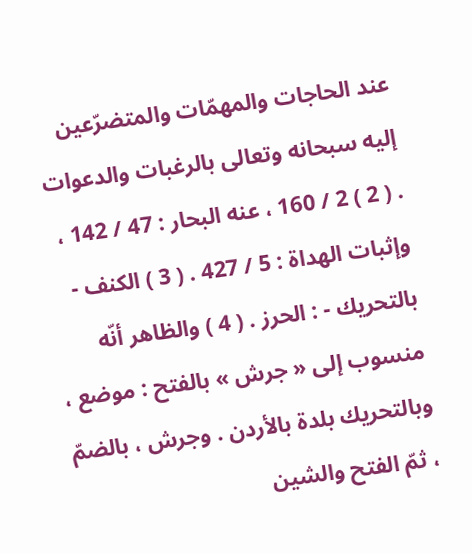عند الحاجات والمهمّات والمتضرّعين إليه سبحانه وتعالى بالرغبات والدعوات . ( 2 ) 2 / 160 ، عنه البحار : 47 / 142 ، وإثبات الهداة : 5 / 427 . ( 3 ) الكنف - بالتحريك - : الحرز . ( 4 ) والظاهر أنّه منسوب إلى « جرش » بالفتح : موضع ، وبالتحريك بلدة بالأردن . وجرش ، بالضمّ ، ثمّ الفتح والشين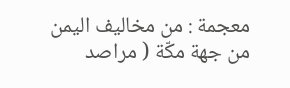معجمة : من مخاليف اليمن من جهة مكّة ( مراصد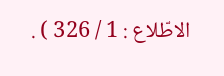الاطّلاع : 1 / 326 ) .